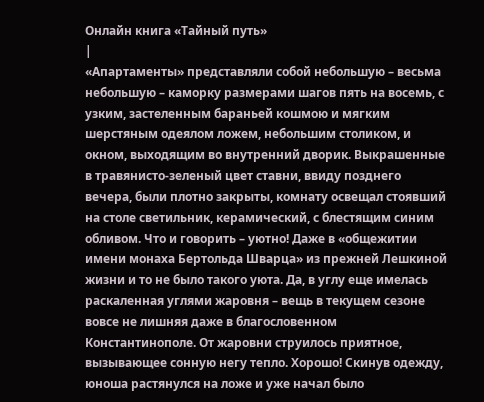Онлайн книга «Тайный путь»
|
«Апартаменты» представляли собой небольшую – весьма небольшую – каморку размерами шагов пять на восемь, с узким, застеленным бараньей кошмою и мягким шерстяным одеялом ложем, небольшим столиком, и окном, выходящим во внутренний дворик. Выкрашенные в травянисто-зеленый цвет ставни, ввиду позднего вечера, были плотно закрыты, комнату освещал стоявший на столе светильник, керамический, с блестящим синим обливом. Что и говорить – уютно! Даже в «общежитии имени монаха Бертольда Шварца» из прежней Лешкиной жизни и то не было такого уюта. Да, в углу еще имелась раскаленная углями жаровня – вещь в текущем сезоне вовсе не лишняя даже в благословенном Константинополе. От жаровни струилось приятное, вызывающее сонную негу тепло. Хорошо! Скинув одежду, юноша растянулся на ложе и уже начал было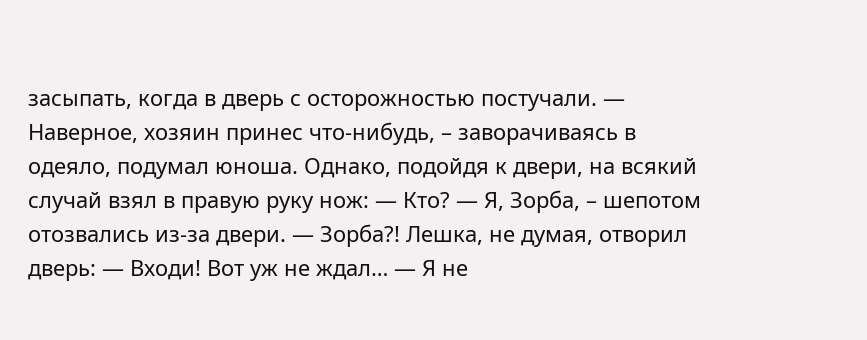засыпать, когда в дверь с осторожностью постучали. — Наверное, хозяин принес что-нибудь, – заворачиваясь в одеяло, подумал юноша. Однако, подойдя к двери, на всякий случай взял в правую руку нож: — Кто? — Я, Зорба, – шепотом отозвались из-за двери. — Зорба?! Лешка, не думая, отворил дверь: — Входи! Вот уж не ждал… — Я не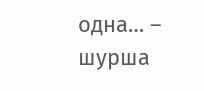одна… – шурша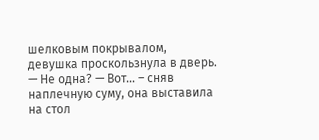шелковым покрывалом, девушка проскользнула в дверь. — Не одна? — Вот… – сняв наплечную суму, она выставила на стол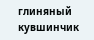глиняный кувшинчик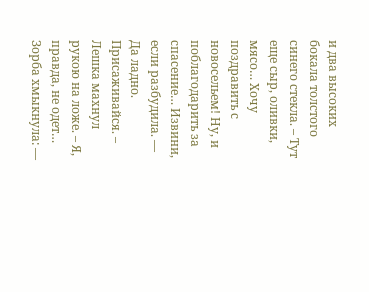и два высоких бокала толстого синего стекла. – Тут еще сыр, оливки, мясо… Хочу поздравить с новосельем! Ну, и поблагодарить за спасение… Извини, если разбудила. — Да ладно. Присаживайся. – Лешка махнул рукою на ложе. – Я, правда, не одет… Зорба хмыкнула: —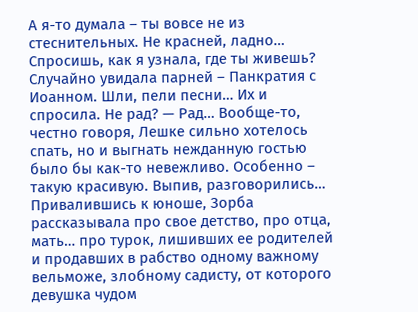А я-то думала – ты вовсе не из стеснительных. Не красней, ладно… Спросишь, как я узнала, где ты живешь? Случайно увидала парней – Панкратия с Иоанном. Шли, пели песни… Их и спросила. Не рад? — Рад… Вообще-то, честно говоря, Лешке сильно хотелось спать, но и выгнать нежданную гостью было бы как-то невежливо. Особенно – такую красивую. Выпив, разговорились… Привалившись к юноше, Зорба рассказывала про свое детство, про отца, мать… про турок, лишивших ее родителей и продавших в рабство одному важному вельможе, злобному садисту, от которого девушка чудом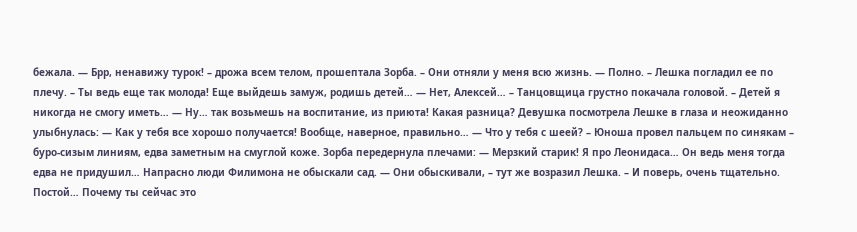бежала. — Брр, ненавижу турок! – дрожа всем телом, прошептала Зорба. – Они отняли у меня всю жизнь. — Полно. – Лешка погладил ее по плечу. – Ты ведь еще так молода! Еще выйдешь замуж, родишь детей… — Нет, Алексей… – Танцовщица грустно покачала головой. – Детей я никогда не смогу иметь… — Ну… так возьмешь на воспитание, из приюта! Какая разница? Девушка посмотрела Лешке в глаза и неожиданно улыбнулась: — Как у тебя все хорошо получается! Вообще, наверное, правильно… — Что у тебя с шеей? – Юноша провел пальцем по синякам – буро-сизым линиям, едва заметным на смуглой коже. Зорба передернула плечами: — Мерзкий старик! Я про Леонидаса… Он ведь меня тогда едва не придушил… Напрасно люди Филимона не обыскали сад. — Они обыскивали, – тут же возразил Лешка. – И поверь, очень тщательно. Постой… Почему ты сейчас это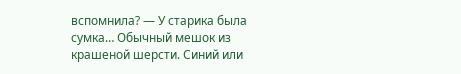вспомнила? — У старика была сумка… Обычный мешок из крашеной шерсти. Синий или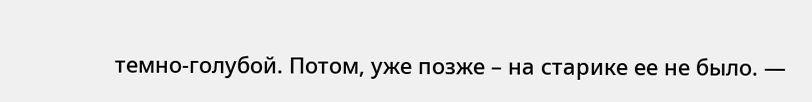темно-голубой. Потом, уже позже – на старике ее не было. —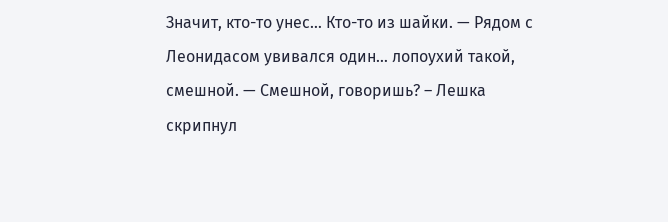Значит, кто-то унес… Кто-то из шайки. — Рядом с Леонидасом увивался один… лопоухий такой, смешной. — Смешной, говоришь? – Лешка скрипнул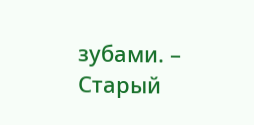зубами. – Старый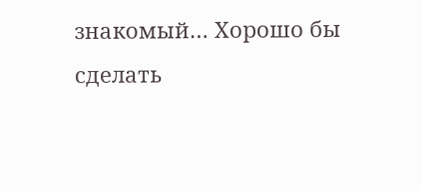знакомый… Хорошо бы сделать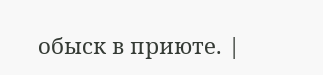обыск в приюте. |